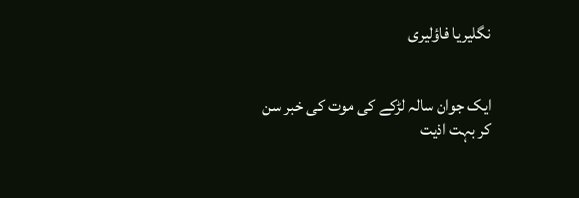نگلیریا فاؤلیری


ایک جوان سالہ لڑکے کی موت کی خبر سن کر بہت اذیت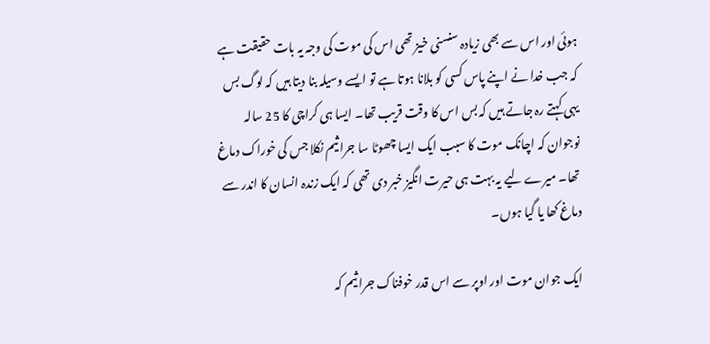ہوئی اور اس سے بھی زیادہ سنسنی خیز تھی اس کی موت کی وجہ یہ بات حقیقت ہے کہ جب خدا نے اپنے پاس کسی کو بلانا ہوتا ہے تو ایسے وسیلہ بنا دیتا ہیں کہ لوگ بس یہی کہتے رہ جاتے ہیں کہ بس اس کا وقت قریب تھا۔ ایسا ہی کراچی کا 25 سالہ نوجوان کہ اچانک موت کا سبب ایک ایسا چھوٹا سا جراثیم نکلا جس کی خوراک دماغ تھا۔ میرے لیے یہ بہت ہی حیرت انگیز خبر دی تھی کہ ایک زندہ انسان کا اندر سے دماغ کھا یا گیا ہوں۔

ایک جوان موت اور اوپر سے اس قدر خوفناک جراثیم کہ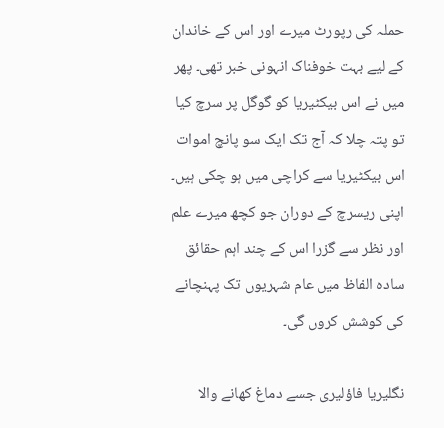حملہ کی رپورٹ میرے اور اس کے خاندان کے لیے بہت خوفناک انہونی خبر تھی۔ پھر میں نے اس بیکٹیریا کو گوگل پر سرچ کیا تو پتہ چلا کہ آج تک ایک سو پانچ اموات اس بیکٹیریا سے کراچی میں ہو چکی ہیں۔ اپنی ریسرچ کے دوران جو کچھ میرے علم اور نظر سے گزرا اس کے چند اہم حقائق سادہ الفاظ میں عام شہریوں تک پہنچانے کی کوشش کروں گی۔

نگلیریا فاؤلیری جسے دماغ کھانے والا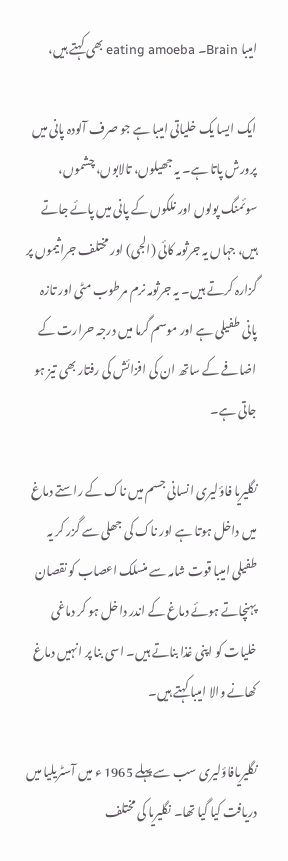امیبا Brain۔ eating amoeba بھی کہتے ہیں،

ایک ایسا یک خلیاتی امیبا ہے جو صرف آلودہ پانی میں پرورش پاتا ہے۔ یہ جھیلوں، تالابوں، چشموں، سوئمنگ پولوں اور نلکوں کے پانی میں پائے جاتے ہیں، جہاں یہ جرثومہ کائی (الجی) اور مختلف جراثیموں پر گزارہ کرتے ہیں۔ یہ جرثومہ نرم مرطوب مٹی اور تازہ پانی طفیلی ہے اور موسم گرما میں درجہ حرارت کے اضافے کے ساتھ ان کی افزائش کی رفتار بھی تیز ہو جاتی ہے۔

نگلیریا فاؤلیری انسانی جسم میں ناک کے راستے دماغ میں داخل ہوتا ہے اور ناک کی جھلی سے گزر کر یہ طفیلی امیبا قوت شامہ سے منسلک اعصاب کو نقصان پہنچاتے ہوئے دماغ کے اندر داخل ہو کر دماغی خلیات کو اپنی غذا بناتے ہیں۔ اسی بنا پر انہیں دماغ کھانے والا امیبا کہتے ہیں۔

نگلیریافاؤلیری سب سے پہلے 1965 ء میں آسٹریلیا میں دریافت کیا گیا تھا۔ نگلیریا کی مختلف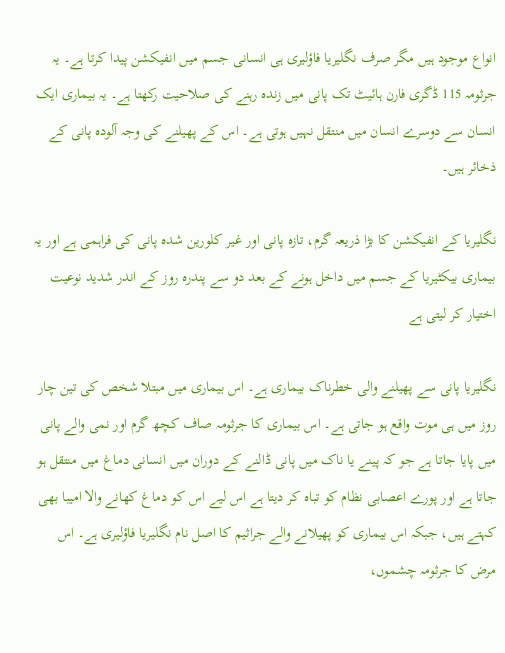انواع موجود ہیں مگر صرف نگلیریا فاؤلیری ہی انسانی جسم میں انفیکشن پیدا کرتا ہے۔ یہ جرثومہ 115 ڈگری فارن ہائیٹ تک پانی میں زندہ رہنے کی صلاحیت رکھتا ہے۔ یہ بیماری ایک انسان سے دوسرے انسان میں منتقل نہیں ہوتی ہے۔ اس کے پھیلنے کی وجہ آلودہ پانی کے ذخائر ہیں۔

نگلیریا کے انفیکشن کا بڑا ذریعہ گرم، تازہ پانی اور غیر کلورین شدہ پانی کی فراہمی ہے اور یہ بیماری بیکٹیریا کے جسم میں داخل ہونے کے بعد دو سے پندرہ روز کے اندر شدید نوعیت اختیار کر لیتی ہے

نگلیریا پانی سے پھیلنے والی خطرناک بیماری ہے۔ اس بیماری میں مبتلا شخص کی تین چار روز میں ہی موت واقع ہو جاتی ہے۔ اس بیماری کا جرثومہ صاف کچھ گرم اور نمی والے پانی میں پایا جاتا ہے جو کہ پینے یا ناک میں پانی ڈالنے کے دوران میں انسانی دماغ میں منتقل ہو جاتا ہے اور پورے اعصابی نظام کو تباہ کر دیتا ہے اس لیے اس کو دماغ کھانے والا امیبا بھی کہتے ہیں، جبکہ اس بیماری کو پھیلانے والے جراثیم کا اصل نام نگلیریا فاؤلیری ہے۔ اس مرض کا جرثومہ چشموں،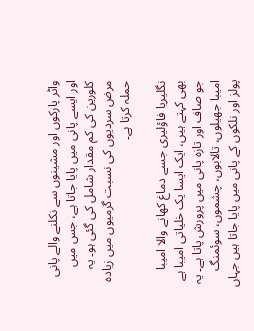واٹر پارکوں اور مشینوں سے نکلنے والے پانی اور ایسے پانی میں پایا جاتا ہے، جس میں کلورین کی کم مقدار شامل کی گئی ہو۔ یہ مرض سردیوں کی نسبت گرمیوں میں زیادہ حملہ کرتا ہے۔

نگلیریا فاؤلیری جسے دماغ کھانے والا امیبا بھی کہتے ہیں، ایک ایسا یک خلیاتی امیبا ہے جو صاف اور تازہ پانی میں پرورش پاتا ہے۔ یہ امیبا جھیلوں، تالابوں، چشموں، سوئمنگ پولز اور نلکوں کے پانی میں پایا جاتا ہیں جہاں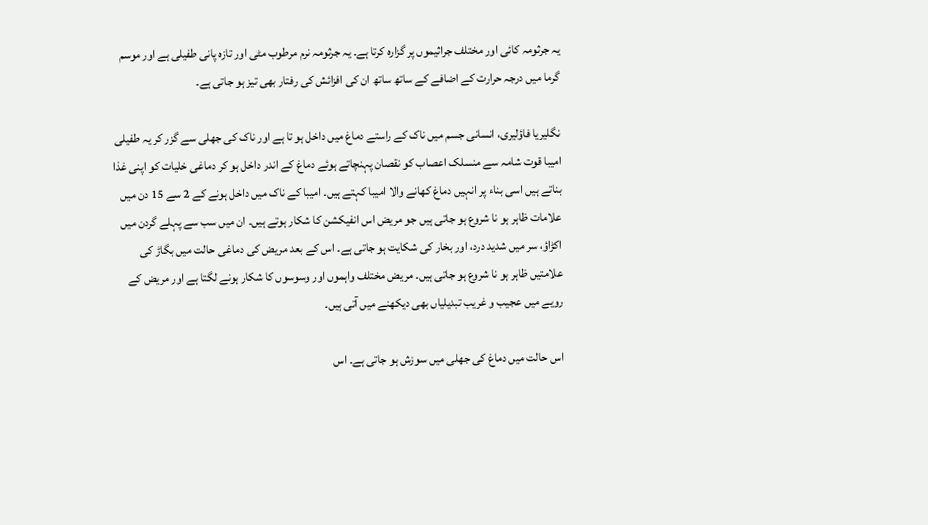یہ جرثومہ کائی اور مختلف جراثیموں پر گزارہ کرتا ہے۔ یہ جرثومہ نرم مرطوب مٹی اور تازہ پانی طفیلی ہے اور موسم گرما میں درجہ حرارت کے اضافے کے ساتھ ساتھ ان کی افزائش کی رفتار بھی تیز ہو جاتی ہے۔

نگلیریا فاؤلیری، انسانی جسم میں ناک کے راستے دماغ میں داخل ہو تا ہے اور ناک کی جھلی سے گزر کر یہ طفیلی امیبا قوت شامہ سے منسلک اعصاب کو نقصان پہنچاتے ہوئے دماغ کے اندر داخل ہو کر دماغی خلیات کو اپنی غذا بناتے ہیں اسی بناء پر انہیں دماغ کھانے والا امیبا کہتے ہیں۔ امیبا کے ناک میں داخل ہونے کے 2 سے 15 دن میں علامات ظاہر ہو نا شروع ہو جاتی ہیں جو مریض اس انفیکشن کا شکار ہوتے ہیں۔ ان میں سب سے پہلے گردن میں اکڑاؤ، سر میں شدید درد، اور بخار کی شکایت ہو جاتی ہے۔ اس کے بعد مریض کی دماغی حالت میں بگاڑ کی علامتیں ظاہر ہو نا شروع ہو جاتی ہیں۔ مریض مختلف واہموں اور وسوسوں کا شکار ہونے لگتا ہے اور مریض کے رویے میں عجیب و غریب تبدیلیاں بھی دیکھنے میں آتی ہیں۔

اس حالت میں دماغ کی جھلی میں سوزش ہو جاتی ہے۔ اس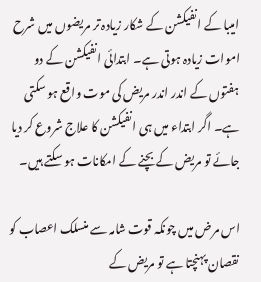امیبا کے انفیکشن کے شکار زیادہ تر مریضوں میں شرح اموات زیادہ ہوتی ہے۔ ابتدائی انفیکشن کے دو ہفتوں کے اندر اندر مریض کی موت واقع ہو سکتی ہے۔ اگر ابتداء میں ہی انفیکشن کا علاج شروع کر دیا جائے تو مریض کے بچنے کے امکانات ہو سکتے ہیں۔

اس مرض میں چونکہ قوت شامہ سے منسلک اعصاب کو نقصان پہنچتا ہے تو مریض کے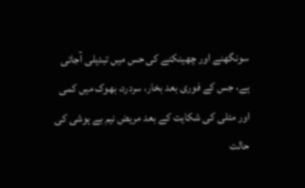سونگھنے اور چھینکنے کی حس میں تبدیلی آجاتی ہے، جس کے فوری بعد بخار، سردرد، بھوک میں کمی اور متلی کی شکایت کے بعد مریض نیم بے ہوشی کی حالت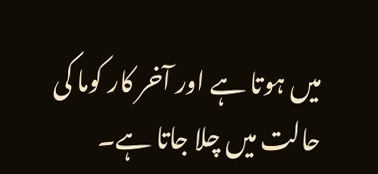میں ہوتا ہے اور آخر کار کوما کی حالت میں چلا جاتا ہے۔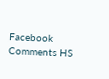Facebook Comments HS